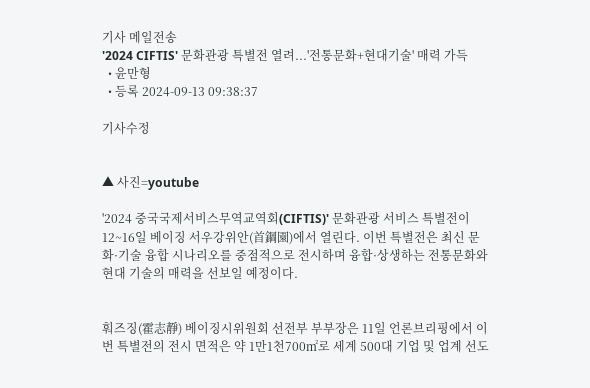기사 메일전송
'2024 CIFTIS' 문화관광 특별전 열려...'전통문화+현대기술' 매력 가득
  • 윤만형
  • 등록 2024-09-13 09:38:37

기사수정


▲ 사진=youtube

'2024 중국국제서비스무역교역회(CIFTIS)' 문화관광 서비스 특별전이 12~16일 베이징 서우강위안(首鋼園)에서 열린다. 이번 특별전은 최신 문화·기술 융합 시나리오를 중점적으로 전시하며 융합·상생하는 전통문화와 현대 기술의 매력을 선보일 예정이다.


훠즈징(霍志靜) 베이징시위원회 선전부 부부장은 11일 언론브리핑에서 이번 특별전의 전시 면적은 약 1만1천700㎡로 세계 500대 기업 및 업계 선도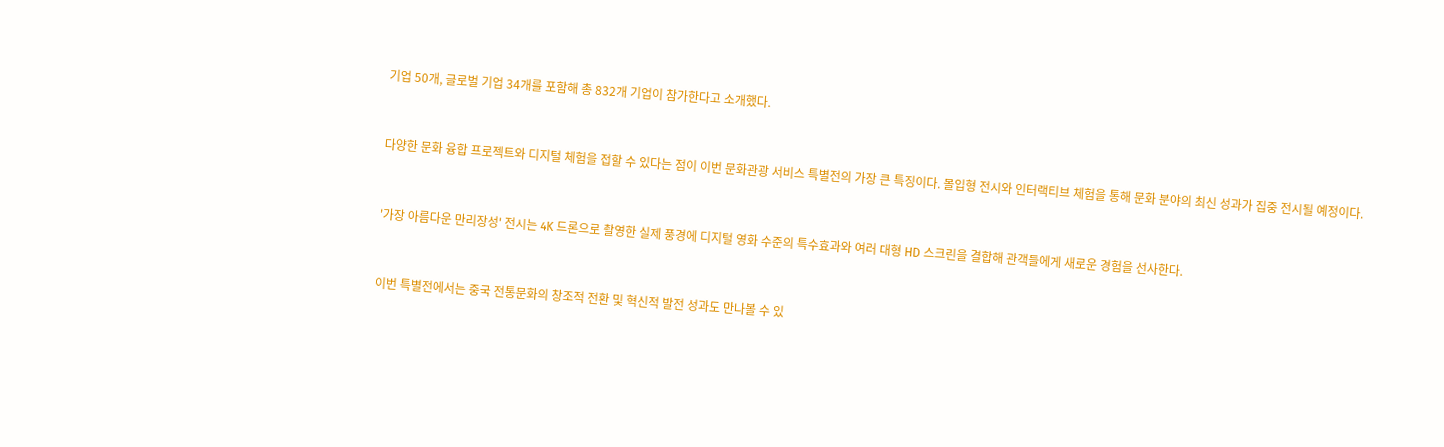기업 50개, 글로벌 기업 34개를 포함해 총 832개 기업이 참가한다고 소개했다.


다양한 문화 융합 프로젝트와 디지털 체험을 접할 수 있다는 점이 이번 문화관광 서비스 특별전의 가장 큰 특징이다. 몰입형 전시와 인터랙티브 체험을 통해 문화 분야의 최신 성과가 집중 전시될 예정이다.


'가장 아름다운 만리장성' 전시는 4K 드론으로 촬영한 실제 풍경에 디지털 영화 수준의 특수효과와 여러 대형 HD 스크린을 결합해 관객들에게 새로운 경험을 선사한다.


이번 특별전에서는 중국 전통문화의 창조적 전환 및 혁신적 발전 성과도 만나볼 수 있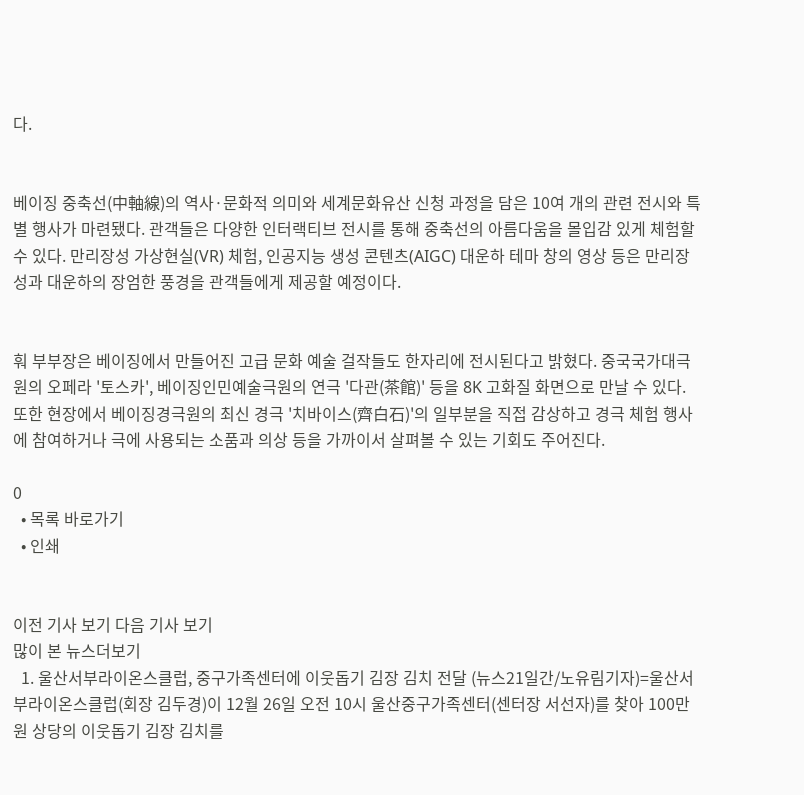다.


베이징 중축선(中軸線)의 역사·문화적 의미와 세계문화유산 신청 과정을 담은 10여 개의 관련 전시와 특별 행사가 마련됐다. 관객들은 다양한 인터랙티브 전시를 통해 중축선의 아름다움을 몰입감 있게 체험할 수 있다. 만리장성 가상현실(VR) 체험, 인공지능 생성 콘텐츠(AIGC) 대운하 테마 창의 영상 등은 만리장성과 대운하의 장엄한 풍경을 관객들에게 제공할 예정이다.


훠 부부장은 베이징에서 만들어진 고급 문화 예술 걸작들도 한자리에 전시된다고 밝혔다. 중국국가대극원의 오페라 '토스카', 베이징인민예술극원의 연극 '다관(茶館)' 등을 8K 고화질 화면으로 만날 수 있다. 또한 현장에서 베이징경극원의 최신 경극 '치바이스(齊白石)'의 일부분을 직접 감상하고 경극 체험 행사에 참여하거나 극에 사용되는 소품과 의상 등을 가까이서 살펴볼 수 있는 기회도 주어진다.

0
  • 목록 바로가기
  • 인쇄


이전 기사 보기 다음 기사 보기
많이 본 뉴스더보기
  1. 울산서부라이온스클럽, 중구가족센터에 이웃돕기 김장 김치 전달 (뉴스21일간/노유림기자)=울산서부라이온스클럽(회장 김두경)이 12월 26일 오전 10시 울산중구가족센터(센터장 서선자)를 찾아 100만 원 상당의 이웃돕기 김장 김치를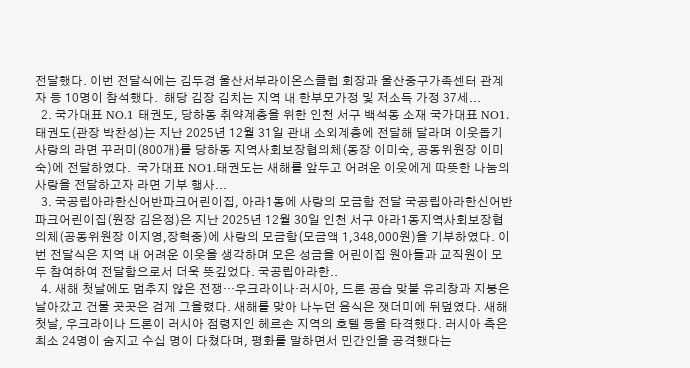전달했다. 이번 전달식에는 김두경 울산서부라이온스클럽 회장과 울산중구가족센터 관계자 등 10명이 참석했다.  해당 김장 김치는 지역 내 한부모가정 및 저소득 가정 37세...
  2. 국가대표 NO.1 태권도, 당하동 취약계층을 위한 인천 서구 백석동 소재 국가대표 NO1.태권도(관장 박찬성)는 지난 2025년 12월 31일 관내 소외계층에 전달해 달라며 이웃돕기 사랑의 라면 꾸러미(800개)를 당하동 지역사회보장협의체(동장 이미숙, 공동위원장 이미숙)에 전달하였다.  국가대표 NO1.태권도는 새해를 앞두고 어려운 이웃에게 따뜻한 나눔의 사랑을 전달하고자 라면 기부 행사...
  3. 국공립아라한신어반파크어린이집, 아라1동에 사랑의 모금함 전달 국공립아라한신어반파크어린이집(원장 김은정)은 지난 2025년 12월 30일 인천 서구 아라1동지역사회보장협의체(공동위원장 이지영,장혁중)에 사랑의 모금함(모금액 1,348,000원)을 기부하였다. 이번 전달식은 지역 내 어려운 이웃을 생각하며 모은 성금을 어린이집 원아들과 교직원이 모두 참여하여 전달함으로서 더욱 뜻깊었다. 국공립아라한..
  4. 새해 첫날에도 멈추지 않은 전쟁…우크라이나·러시아, 드론 공습 맞불 유리창과 지붕은 날아갔고 건물 곳곳은 검게 그을렸다. 새해를 맞아 나누던 음식은 잿더미에 뒤덮였다. 새해 첫날, 우크라이나 드론이 러시아 점령지인 헤르손 지역의 호텔 등을 타격했다. 러시아 측은 최소 24명이 숨지고 수십 명이 다쳤다며, 평화를 말하면서 민간인을 공격했다는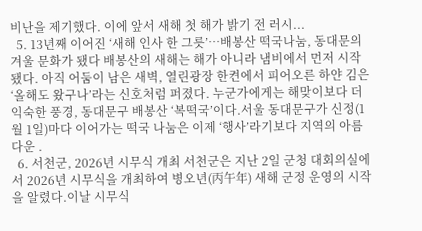비난을 제기했다. 이에 앞서 새해 첫 해가 밝기 전 러시...
  5. 13년째 이어진 ‘새해 인사 한 그릇’…배봉산 떡국나눔, 동대문의 겨울 문화가 됐다 배봉산의 새해는 해가 아니라 냄비에서 먼저 시작됐다. 아직 어둠이 남은 새벽, 열린광장 한켠에서 피어오른 하얀 김은 ‘올해도 왔구나’라는 신호처럼 퍼졌다. 누군가에게는 해맞이보다 더 익숙한 풍경, 동대문구 배봉산 ‘복떡국’이다.서울 동대문구가 신정(1월 1일)마다 이어가는 떡국 나눔은 이제 ‘행사’라기보다 지역의 아름다운 .
  6. 서천군, 2026년 시무식 개최 서천군은 지난 2일 군청 대회의실에서 2026년 시무식을 개최하여 병오년(丙午年) 새해 군정 운영의 시작을 알렸다.이날 시무식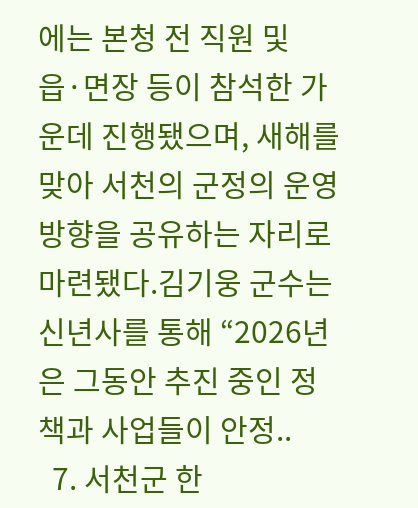에는 본청 전 직원 및 읍·면장 등이 참석한 가운데 진행됐으며, 새해를 맞아 서천의 군정의 운영 방향을 공유하는 자리로 마련됐다.김기웅 군수는 신년사를 통해 “2026년은 그동안 추진 중인 정책과 사업들이 안정..
  7. 서천군 한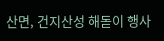산면, 건지산성 해돋이 행사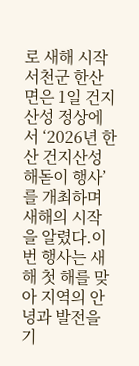로 새해 시작 서천군 한산면은 1일 건지산성 정상에서 ‘2026년 한산 건지산성 해돋이 행사’를 개최하며 새해의 시작을 알렸다.이번 행사는 새해 첫 해를 맞아 지역의 안녕과 발전을 기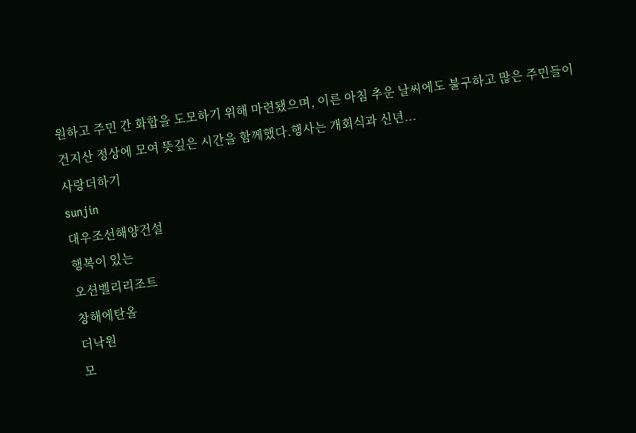원하고 주민 간 화합을 도모하기 위해 마련됐으며, 이른 아침 추운 날씨에도 불구하고 많은 주민들이 건지산 정상에 모여 뜻깊은 시간을 함께했다.행사는 개회식과 신년...
사랑더하기
sunjin
대우조선해양건설
행복이 있는
오션벨리리조트
창해에탄올
더낙원
모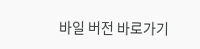바일 버전 바로가기